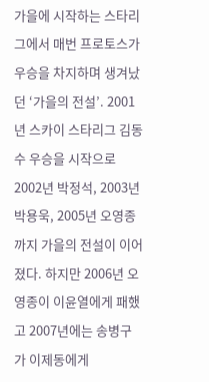가을에 시작하는 스타리그에서 매번 프로토스가 우승을 차지하며 생겨났던 ‘가을의 전설’. 2001년 스카이 스타리그 김동수 우승을 시작으로 2002년 박정석, 2003년 박용욱, 2005년 오영종까지 가을의 전설이 이어졌다. 하지만 2006년 오영종이 이윤열에게 패했고 2007년에는 송병구가 이제동에게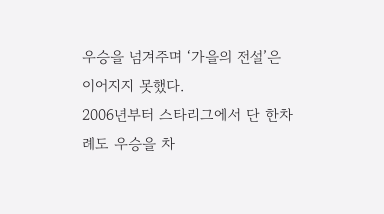우승을 넘겨주며 ‘가을의 전설’은 이어지지 못했다.
2006년부터 스타리그에서 단 한차례도 우승을 차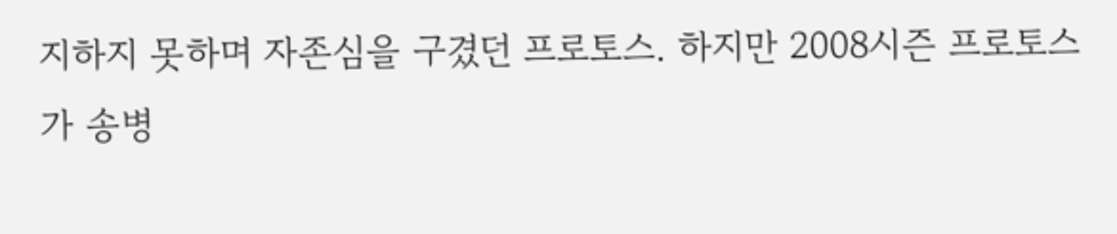지하지 못하며 자존심을 구겼던 프로토스. 하지만 2008시즌 프로토스가 송병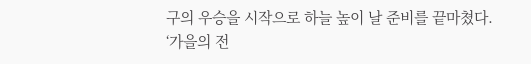구의 우승을 시작으로 하늘 높이 날 준비를 끝마쳤다. ‘가을의 전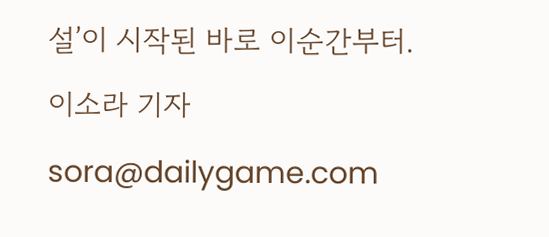설’이 시작된 바로 이순간부터.
이소라 기자 sora@dailygame.com